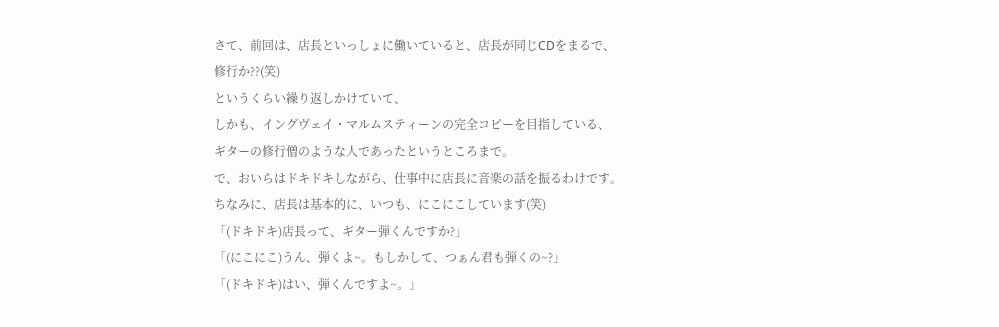さて、前回は、店長といっしょに働いていると、店長が同じCDをまるで、
修行か??(笑)
というくらい繰り返しかけていて、
しかも、イングヴェイ・マルムスティーンの完全コピーを目指している、
ギターの修行僧のような人であったというところまで。
で、おいらはドキドキしながら、仕事中に店長に音楽の話を振るわけです。
ちなみに、店長は基本的に、いつも、にこにこしています(笑)
「(ドキドキ)店長って、ギター弾くんですか?」
「(にこにこ)うん、弾くよ~。もしかして、つぁん君も弾くの~?」
「(ドキドキ)はい、弾くんですよ~。」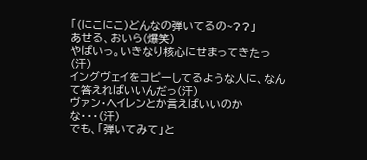「(にこにこ)どんなの弾いてるの~??」
あせる、おいら(爆笑)
やばいっ。いきなり核心にせまってきたっ(汗)
イングヴェイをコピーしてるような人に、なんて答えればいいんだっ(汗)
ヴァン・ヘイレンとか言えばいいのかな・・・(汗)
でも、「弾いてみて」と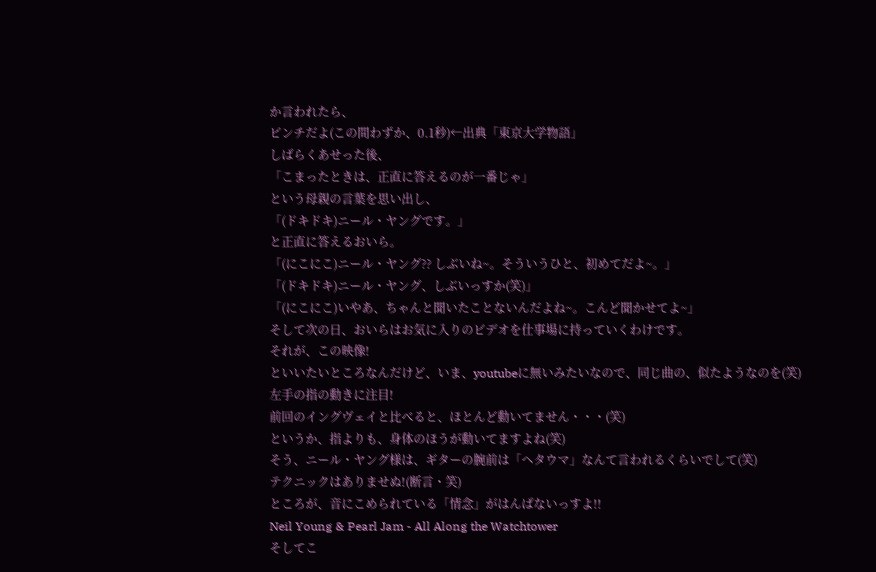か言われたら、
ピンチだよ(この間わずか、0.1秒)←出典「東京大学物語」
しばらくあせった後、
「こまったときは、正直に答えるのが一番じゃ」
という母親の言葉を思い出し、
「(ドキドキ)ニール・ヤングです。」
と正直に答えるおいら。
「(にこにこ)ニール・ヤング?? しぶいね~。そういうひと、初めてだよ~。」
「(ドキドキ)ニール・ヤング、しぶいっすか(笑)」
「(にこにこ)いやあ、ちゃんと聞いたことないんだよね~。こんど聞かせてよ~」
そして次の日、おいらはお気に入りのビデオを仕事場に持っていくわけです。
それが、この映像!
といいたいところなんだけど、いま、youtubeに無いみたいなので、同じ曲の、似たようなのを(笑)
左手の指の動きに注目!
前回のイングヴェイと比べると、ほとんど動いてません・・・(笑)
というか、指よりも、身体のほうが動いてますよね(笑)
そう、ニール・ヤング様は、ギターの腕前は「ヘタウマ」なんて言われるくらいでして(笑)
テクニックはありませぬ!(断言・笑)
ところが、音にこめられている「情念」がはんぱないっすよ!!
Neil Young & Pearl Jam - All Along the Watchtower
そしてこ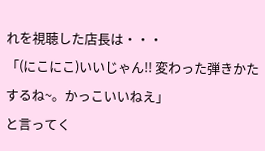れを視聴した店長は・・・
「(にこにこ)いいじゃん!! 変わった弾きかたするね~。かっこいいねえ」
と言ってく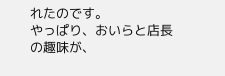れたのです。
やっぱり、おいらと店長の趣味が、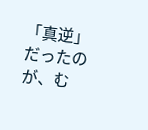「真逆」だったのが、む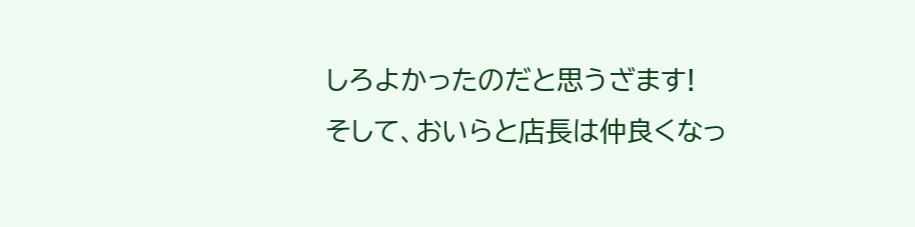しろよかったのだと思うざます!
そして、おいらと店長は仲良くなっ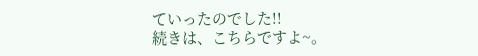ていったのでした!!
続きは、こちらですよ~。